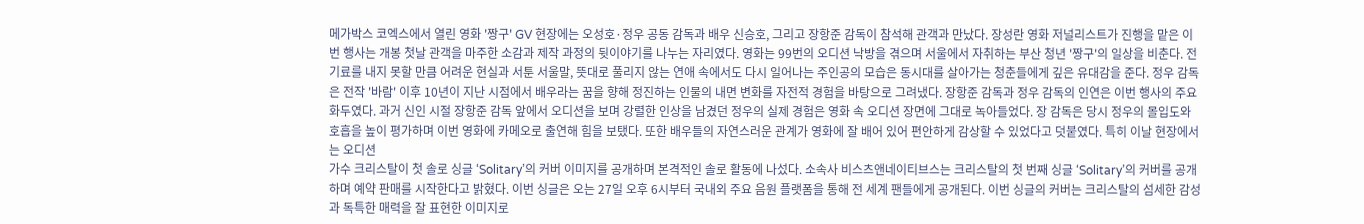메가박스 코엑스에서 열린 영화 '짱구' GV 현장에는 오성호·정우 공동 감독과 배우 신승호, 그리고 장항준 감독이 참석해 관객과 만났다. 장성란 영화 저널리스트가 진행을 맡은 이번 행사는 개봉 첫날 관객을 마주한 소감과 제작 과정의 뒷이야기를 나누는 자리였다. 영화는 99번의 오디션 낙방을 겪으며 서울에서 자취하는 부산 청년 '짱구'의 일상을 비춘다. 전기료를 내지 못할 만큼 어려운 현실과 서툰 서울말, 뜻대로 풀리지 않는 연애 속에서도 다시 일어나는 주인공의 모습은 동시대를 살아가는 청춘들에게 깊은 유대감을 준다. 정우 감독은 전작 '바람' 이후 10년이 지난 시점에서 배우라는 꿈을 향해 정진하는 인물의 내면 변화를 자전적 경험을 바탕으로 그려냈다. 장항준 감독과 정우 감독의 인연은 이번 행사의 주요 화두였다. 과거 신인 시절 장항준 감독 앞에서 오디션을 보며 강렬한 인상을 남겼던 정우의 실제 경험은 영화 속 오디션 장면에 그대로 녹아들었다. 장 감독은 당시 정우의 몰입도와 호흡을 높이 평가하며 이번 영화에 카메오로 출연해 힘을 보탰다. 또한 배우들의 자연스러운 관계가 영화에 잘 배어 있어 편안하게 감상할 수 있었다고 덧붙였다. 특히 이날 현장에서는 오디션
가수 크리스탈이 첫 솔로 싱글 ‘Solitary’의 커버 이미지를 공개하며 본격적인 솔로 활동에 나섰다. 소속사 비스츠앤네이티브스는 크리스탈의 첫 번째 싱글 ‘Solitary’의 커버를 공개하며 예약 판매를 시작한다고 밝혔다. 이번 싱글은 오는 27일 오후 6시부터 국내외 주요 음원 플랫폼을 통해 전 세계 팬들에게 공개된다. 이번 싱글의 커버는 크리스탈의 섬세한 감성과 독특한 매력을 잘 표현한 이미지로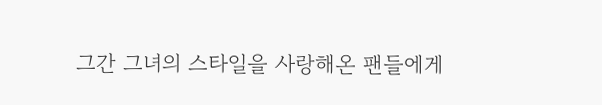그간 그녀의 스타일을 사랑해온 팬들에게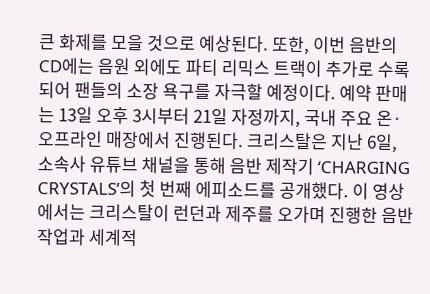큰 화제를 모을 것으로 예상된다. 또한, 이번 음반의 CD에는 음원 외에도 파티 리믹스 트랙이 추가로 수록되어 팬들의 소장 욕구를 자극할 예정이다. 예약 판매는 13일 오후 3시부터 21일 자정까지, 국내 주요 온·오프라인 매장에서 진행된다. 크리스탈은 지난 6일, 소속사 유튜브 채널을 통해 음반 제작기 ‘CHARGING CRYSTALS’의 첫 번째 에피소드를 공개했다. 이 영상에서는 크리스탈이 런던과 제주를 오가며 진행한 음반 작업과 세계적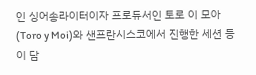인 싱어송라이터이자 프로듀서인 토로 이 모아(Toro y Moi)와 샌프란시스코에서 진행한 세션 등이 담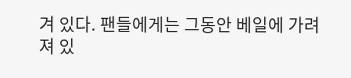겨 있다. 팬들에게는 그동안 베일에 가려져 있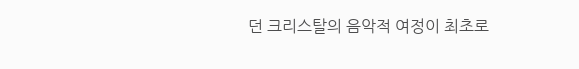던 크리스탈의 음악적 여정이 최초로